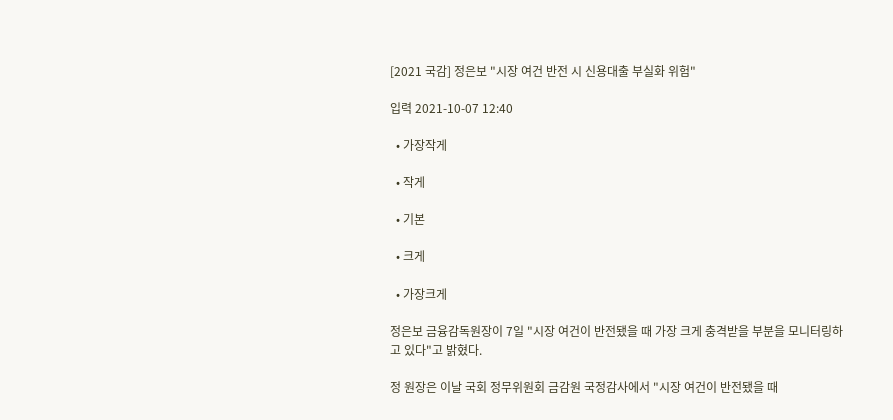[2021 국감] 정은보 "시장 여건 반전 시 신용대출 부실화 위험"

입력 2021-10-07 12:40

  • 가장작게

  • 작게

  • 기본

  • 크게

  • 가장크게

정은보 금융감독원장이 7일 "시장 여건이 반전됐을 때 가장 크게 충격받을 부분을 모니터링하고 있다"고 밝혔다.

정 원장은 이날 국회 정무위원회 금감원 국정감사에서 "시장 여건이 반전됐을 때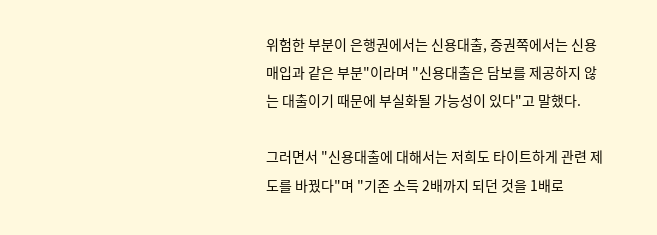위험한 부분이 은행권에서는 신용대출, 증권쪽에서는 신용매입과 같은 부분"이라며 "신용대출은 담보를 제공하지 않는 대출이기 때문에 부실화될 가능성이 있다"고 말했다.

그러면서 "신용대출에 대해서는 저희도 타이트하게 관련 제도를 바꿨다"며 "기존 소득 2배까지 되던 것을 1배로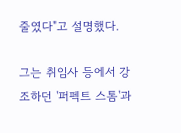줄였다"고 설명했다.

그는 취임사 등에서 강조하던 '퍼펙트 스톰'과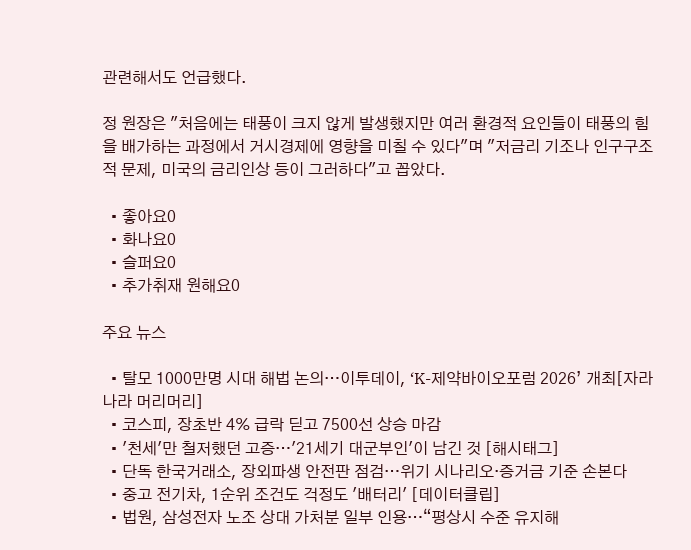관련해서도 언급했다.

정 원장은 "처음에는 태풍이 크지 않게 발생했지만 여러 환경적 요인들이 태풍의 힘을 배가하는 과정에서 거시경제에 영향을 미칠 수 있다"며 "저금리 기조나 인구구조적 문제, 미국의 금리인상 등이 그러하다"고 꼽았다.

  • 좋아요0
  • 화나요0
  • 슬퍼요0
  • 추가취재 원해요0

주요 뉴스

  • 탈모 1000만명 시대 해법 논의…이투데이, ‘K-제약바이오포럼 2026’ 개최[자라나라 머리머리]
  • 코스피, 장초반 4% 급락 딛고 7500선 상승 마감
  • '천세'만 철저했던 고증…'21세기 대군부인'이 남긴 것 [해시태그]
  • 단독 한국거래소, 장외파생 안전판 점검…위기 시나리오·증거금 기준 손본다
  • 중고 전기차, 1순위 조건도 걱정도 '배터리' [데이터클립]
  • 법원, 삼성전자 노조 상대 가처분 일부 인용…“평상시 수준 유지해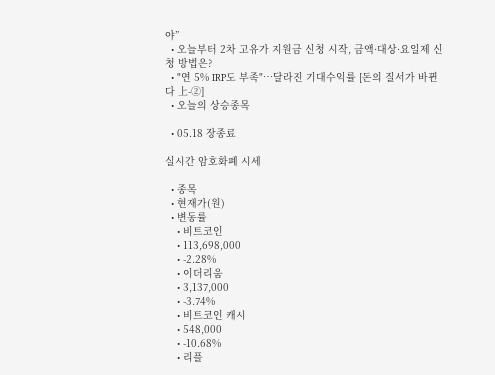야”
  • 오늘부터 2차 고유가 지원금 신청 시작, 금액·대상·요일제 신청 방법은?
  • "연 5% IRP도 부족"…달라진 기대수익률 [돈의 질서가 바뀐다 上-②]
  • 오늘의 상승종목

  • 05.18 장종료

실시간 암호화폐 시세

  • 종목
  • 현재가(원)
  • 변동률
    • 비트코인
    • 113,698,000
    • -2.28%
    • 이더리움
    • 3,137,000
    • -3.74%
    • 비트코인 캐시
    • 548,000
    • -10.68%
    • 리플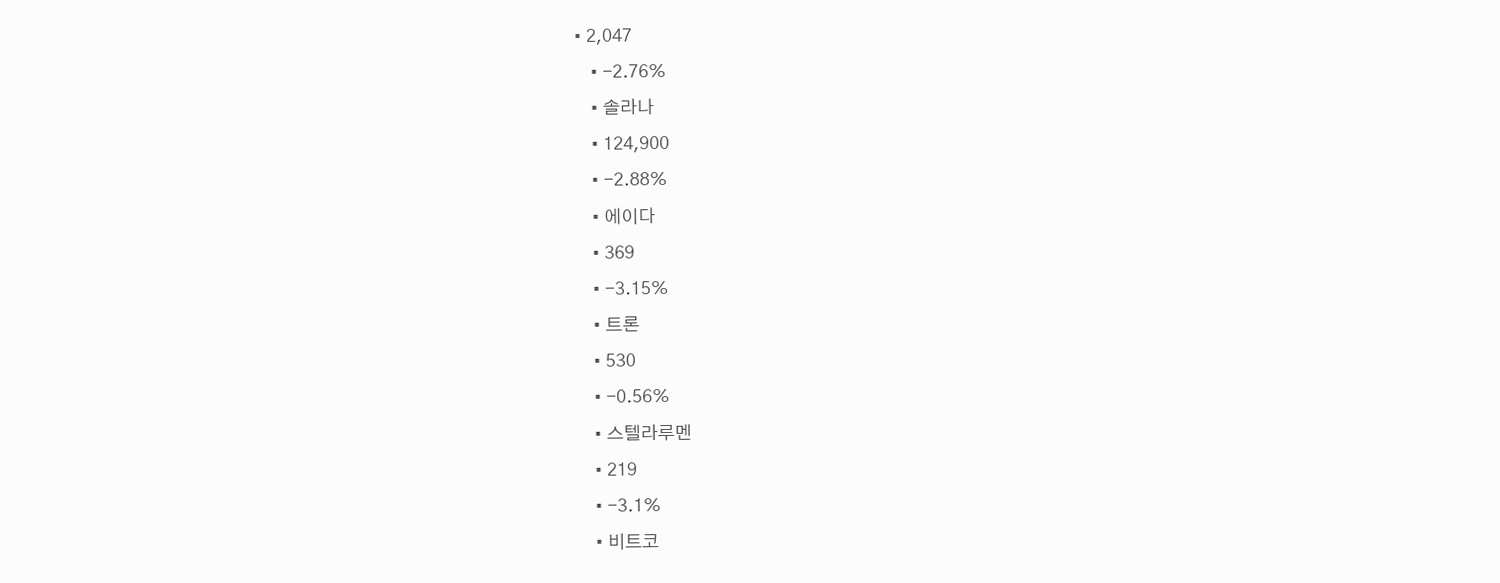• 2,047
    • -2.76%
    • 솔라나
    • 124,900
    • -2.88%
    • 에이다
    • 369
    • -3.15%
    • 트론
    • 530
    • -0.56%
    • 스텔라루멘
    • 219
    • -3.1%
    • 비트코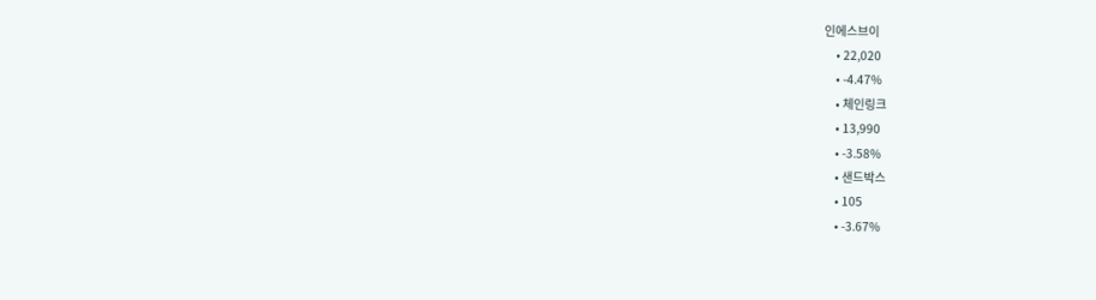인에스브이
    • 22,020
    • -4.47%
    • 체인링크
    • 13,990
    • -3.58%
    • 샌드박스
    • 105
    • -3.67%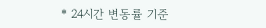* 24시간 변동률 기준